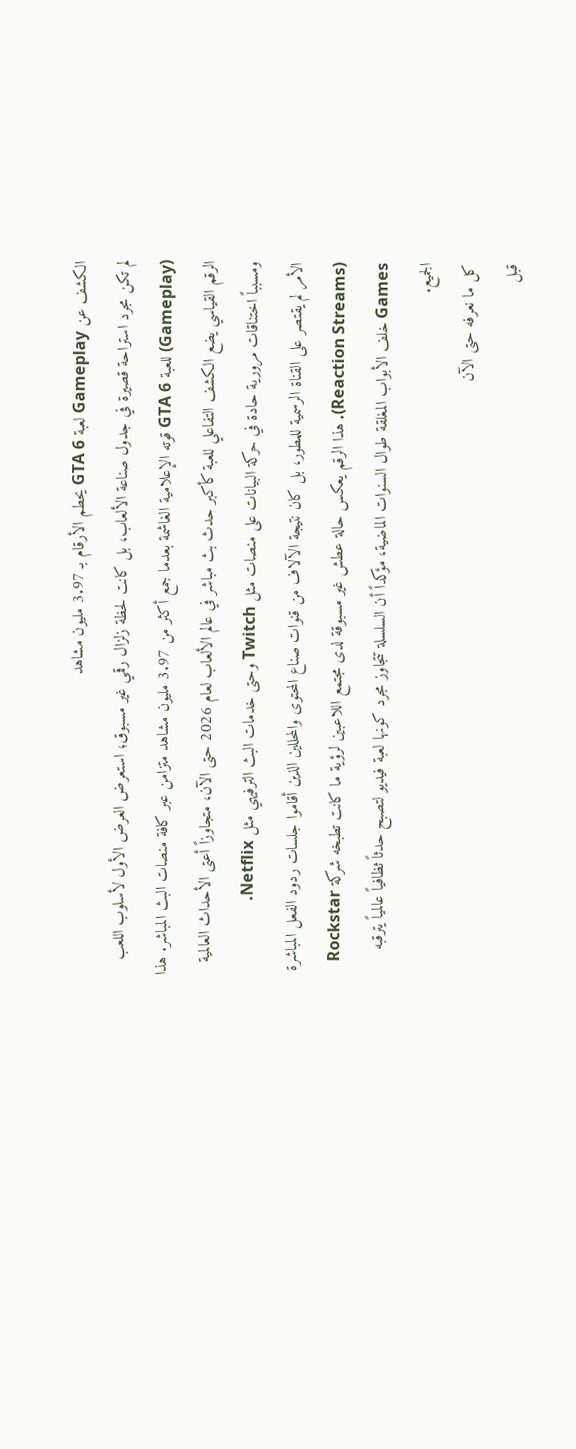الكشف عن Gameplay لعبة GTA 6 يحطم الأرقام بـ 3.97 مليون مشاهد
لم تكن مجرد استراحة قصيرة في جدول صناعة الألعاب، بل كانت لحظة زلزال رقمي غير مسبوق؛ استعرض العرض الأول لأسلوب اللعب (Gameplay) للعبة GTA 6 قوته الإعلامية الغاشمة بعدما جمع أكثر من 3.97 مليون مشاهد متزامن عبر كافة منصات البث المباشر. هذا الرقم القياسي يضع الكشف التفاعلي للعبة كأكبر حدث بث مباشر في عالم الألعاب لعام 2026 حتى الآن، متجاوزاً أعتى الأحداث العالمية ومسبباً اختناقات مرورية حادة في حركة البيانات على منصات مثل Twitch وحتى خدمات البث الترفيهي مثل Netflix.
الأمر لم يقتصر على القناة الرسمية للمطور، بل كان نتيجة الآلاف من قنوات صناع المحتوى والمحللين الذين أقاموا جلسات ردود الفعل المباشرة (Reaction Streams). هذا الرقم يعكس حالة عطش غير مسبوقة لدى مجتمع اللاعبين لرؤية ما كانت تطبخه شركة Rockstar Games خلف الأبواب المغلقة طوال السنوات الماضية، مؤكداً أن السلسلة تتجاوز مجرد كونها لعبة فيديو لتصبح حدثاً ثظافياً عالمياً يترقبه الجميع.
كل ما نعرفه حتى الآن
قبل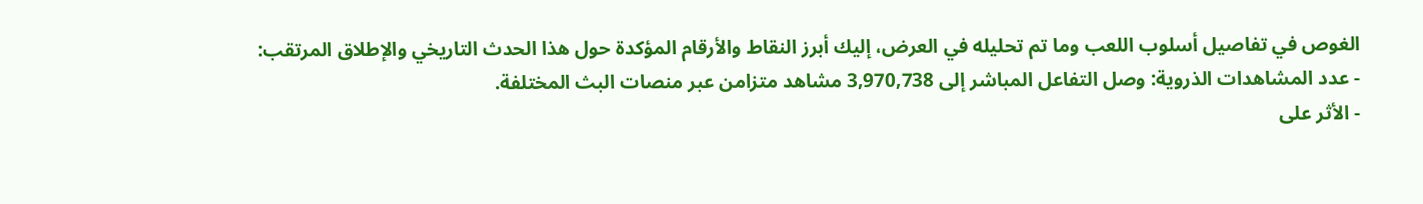الغوص في تفاصيل أسلوب اللعب وما تم تحليله في العرض، إليك أبرز النقاط والأرقام المؤكدة حول هذا الحدث التاريخي والإطلاق المرتقب:
- عدد المشاهدات الذروية: وصل التفاعل المباشر إلى 3,970,738 مشاهد متزامن عبر منصات البث المختلفة.
- الأثر على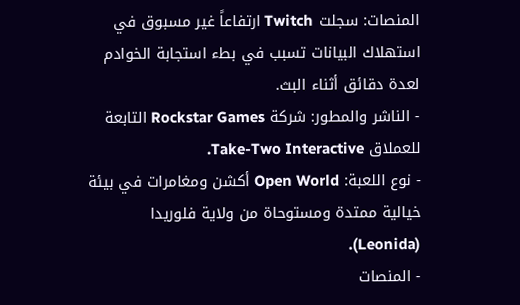المنصات: سجلت Twitch ارتفاعاً غير مسبوق في استهلاك البيانات تسبب في بطء استجابة الخوادم لعدة دقائق أثناء البث.
- الناشر والمطور: شركة Rockstar Games التابعة للعملاق Take-Two Interactive.
- نوع اللعبة: Open World أكشن ومغامرات في بيئة خيالية ممتدة ومستوحاة من ولاية فلوريدا (Leonida).
- المنصات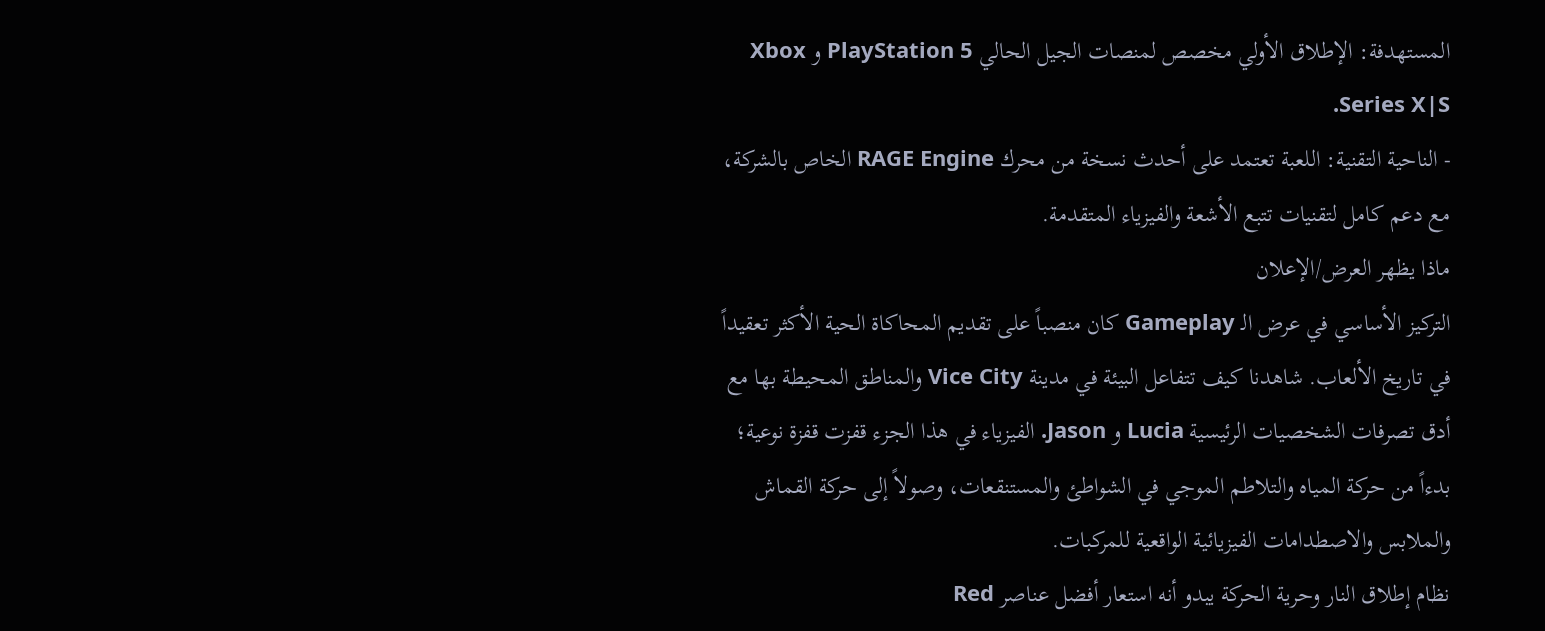المستهدفة: الإطلاق الأولي مخصص لمنصات الجيل الحالي PlayStation 5 و Xbox Series X|S.
- الناحية التقنية: اللعبة تعتمد على أحدث نسخة من محرك RAGE Engine الخاص بالشركة، مع دعم كامل لتقنيات تتبع الأشعة والفيزياء المتقدمة.
ماذا يظهر العرض/الإعلان
التركيز الأساسي في عرض الـ Gameplay كان منصباً على تقديم المحاكاة الحية الأكثر تعقيداً في تاريخ الألعاب. شاهدنا كيف تتفاعل البيئة في مدينة Vice City والمناطق المحيطة بها مع أدق تصرفات الشخصيات الرئيسية Lucia و Jason. الفيزياء في هذا الجزء قفزت قفزة نوعية؛ بدءاً من حركة المياه والتلاطم الموجي في الشواطئ والمستنقعات، وصولاً إلى حركة القماش والملابس والاصطدامات الفيزيائية الواقعية للمركبات.
نظام إطلاق النار وحرية الحركة يبدو أنه استعار أفضل عناصر Red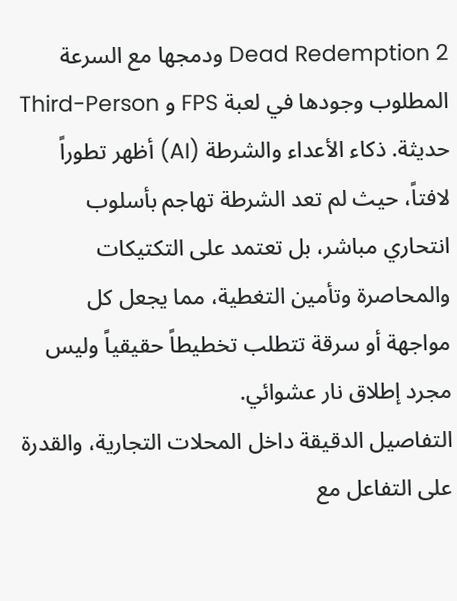Dead Redemption 2 ودمجها مع السرعة المطلوب وجودها في لعبة FPS و Third-Person حديثة. ذكاء الأعداء والشرطة (AI) أظهر تطوراً لافتاً، حيث لم تعد الشرطة تهاجم بأسلوب انتحاري مباشر، بل تعتمد على التكتيكات والمحاصرة وتأمين التغطية، مما يجعل كل مواجهة أو سرقة تتطلب تخطيطاً حقيقياً وليس مجرد إطلاق نار عشوائي.
التفاصيل الدقيقة داخل المحلات التجارية، والقدرة على التفاعل مع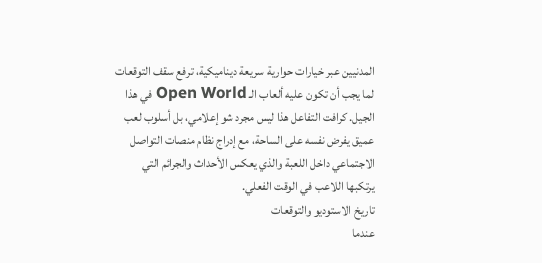المدنيين عبر خيارات حوارية سريعة ديناميكية، ترفع سقف التوقعات لما يجب أن تكون عليه ألعاب الـ Open World في هذا الجيل. كرافت التفاعل هذا ليس مجرد شو إعلامي، بل أسلوب لعب عميق يفرض نفسه على الساحة، مع إدراج نظام منصات التواصل الاجتماعي داخل اللعبة والذي يعكس الأحداث والجرائم التي يرتكبها اللاعب في الوقت الفعلي.
تاريخ الاستوديو والتوقعات
عندما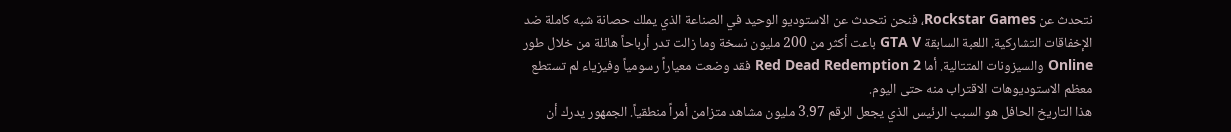نتحدث عن Rockstar Games، فنحن نتحدث عن الاستوديو الوحيد في الصناعة الذي يملك حصانة شبه كاملة ضد الإخفاقات التشاركية. اللعبة السابقة GTA V باعت أكثر من 200 مليون نسخة وما زالت تدر أرباحاً هائلة من خلال طور Online والسيزونات المتتالية. أما Red Dead Redemption 2 فقد وضعت معياراً رسومياً وفيزياء لم تستطع معظم الاستوديوهات الاقتراب منه حتى اليوم.
هذا التاريخ الحافل هو السبب الرئيس الذي يجعل الرقم 3.97 مليون مشاهد متزامن أمراً منطقياً. الجمهور يدرك أن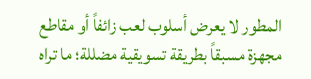المطور لا يعرض أسلوب لعب زائفاً أو مقاطع مجهزة مسبقاً بطريقة تسويقية مضللة؛ ما تراه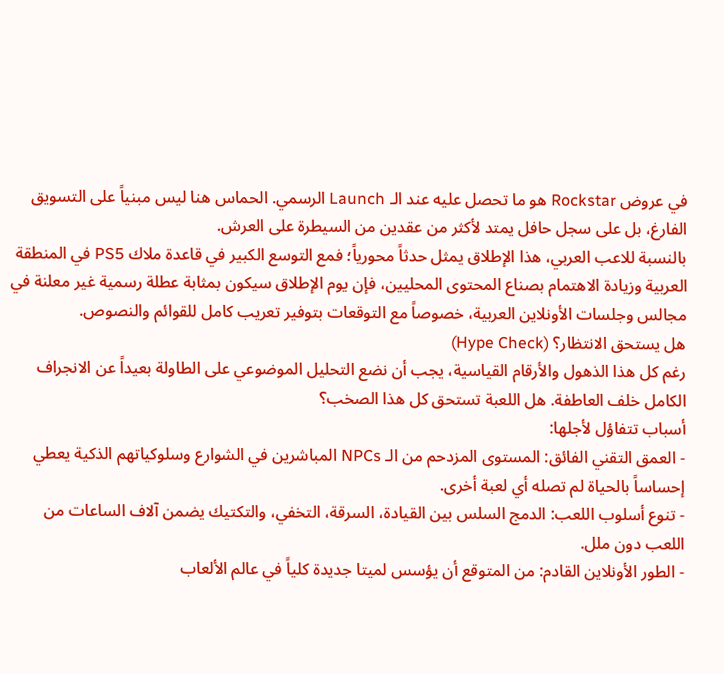في عروض Rockstar هو ما تحصل عليه عند الـ Launch الرسمي. الحماس هنا ليس مبنياً على التسويق الفارغ، بل على سجل حافل يمتد لأكثر من عقدين من السيطرة على العرش.
بالنسبة للاعب العربي، هذا الإطلاق يمثل حدثاً محورياً؛ فمع التوسع الكبير في قاعدة ملاك PS5 في المنطقة العربية وزيادة الاهتمام بصناع المحتوى المحليين، فإن يوم الإطلاق سيكون بمثابة عطلة رسمية غير معلنة في مجالس وجلسات الأونلاين العربية، خصوصاً مع التوقعات بتوفير تعريب كامل للقوائم والنصوص.
هل يستحق الانتظار؟ (Hype Check)
رغم كل هذا الذهول والأرقام القياسية، يجب أن نضع التحليل الموضوعي على الطاولة بعيداً عن الانجراف الكامل خلف العاطفة. هل اللعبة تستحق كل هذا الصخب؟
أسباب تتفاؤل لأجلها:
- العمق التقني الفائق: المستوى المزدحم من الـ NPCs المباشرين في الشوارع وسلوكياتهم الذكية يعطي إحساساً بالحياة لم تصله أي لعبة أخرى.
- تنوع أسلوب اللعب: الدمج السلس بين القيادة، السرقة، التخفي، والتكتيك يضمن آلاف الساعات من اللعب دون ملل.
- الطور الأونلاين القادم: من المتوقع أن يؤسس لميتا جديدة كلياً في عالم الألعاب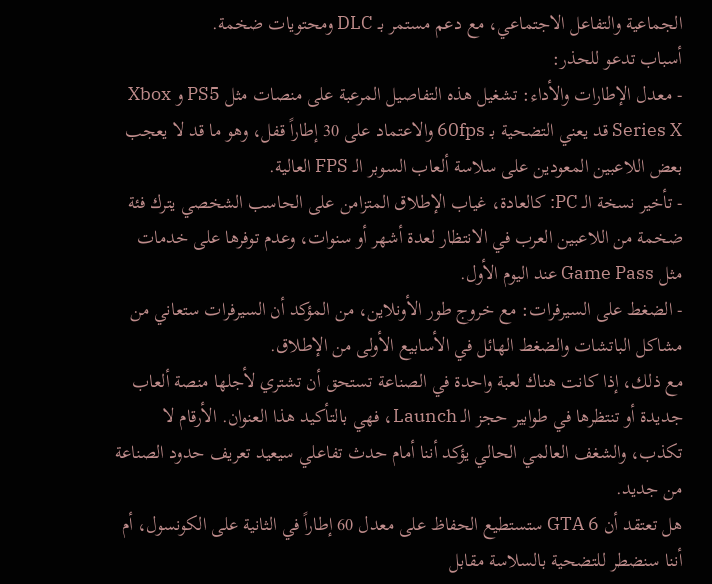الجماعية والتفاعل الاجتماعي، مع دعم مستمر بـ DLC ومحتويات ضخمة.
أسباب تدعو للحذر:
- معدل الإطارات والأداء: تشغيل هذه التفاصيل المرعبة على منصات مثل PS5 و Xbox Series X قد يعني التضحية بـ 60fps والاعتماد على 30 إطاراً قفل، وهو ما قد لا يعجب بعض اللاعبين المعودين على سلاسة ألعاب السوبر الـ FPS العالية.
- تأخير نسخة الـ PC: كالعادة، غياب الإطلاق المتزامن على الحاسب الشخصي يترك فئة ضخمة من اللاعبين العرب في الانتظار لعدة أشهر أو سنوات، وعدم توفرها على خدمات مثل Game Pass عند اليوم الأول.
- الضغط على السيرفرات: مع خروج طور الأونلاين، من المؤكد أن السيرفرات ستعاني من مشاكل الباتشات والضغط الهائل في الأسابيع الأولى من الإطلاق.
مع ذلك، إذا كانت هناك لعبة واحدة في الصناعة تستحق أن تشتري لأجلها منصة ألعاب جديدة أو تنتظرها في طوابير حجز الـ Launch، فهي بالتأكيد هذا العنوان. الأرقام لا تكذب، والشغف العالمي الحالي يؤكد أننا أمام حدث تفاعلي سيعيد تعريف حدود الصناعة من جديد.
هل تعتقد أن GTA 6 ستستطيع الحفاظ على معدل 60 إطاراً في الثانية على الكونسول، أم أننا سنضطر للتضحية بالسلاسة مقابل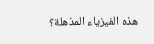هذه الفيزياء المذهلة؟